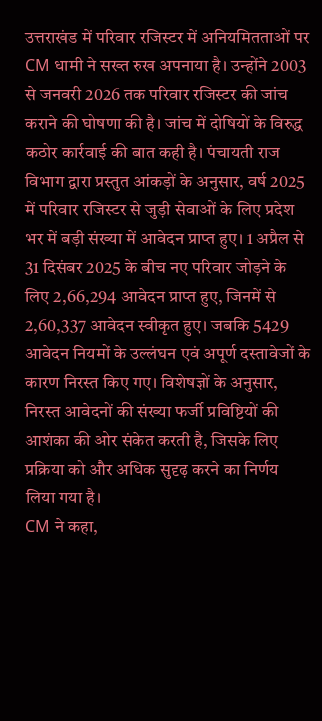उत्तराखंड में परिवार रजिस्टर में अनियमितताओं पर CM धामी ने सख्त रुख अपनाया है। उन्होंने 2003 से जनवरी 2026 तक परिवार रजिस्टर की जांच कराने की घोषणा की है। जांच में दोषियों के विरुद्ध कठोर कार्रवाई की बात कही है। पंचायती राज विभाग द्वारा प्रस्तुत आंकड़ों के अनुसार, वर्ष 2025 में परिवार रजिस्टर से जुड़ी सेवाओं के लिए प्रदेश भर में बड़ी संख्या में आवेदन प्राप्त हुए। 1 अप्रैल से 31 दिसंबर 2025 के बीच नए परिवार जोड़ने के लिए 2,66,294 आवेदन प्राप्त हुए, जिनमें से 2,60,337 आवेदन स्वीकृत हुए। जबकि 5429 आवेदन नियमों के उल्लंघन एवं अपूर्ण दस्तावेजों के कारण निरस्त किए गए। विशेषज्ञों के अनुसार, निरस्त आवेदनों की संख्या फर्जी प्रविष्टियों की आशंका की ओर संकेत करती है, जिसके लिए प्रक्रिया को और अधिक सुदृढ़ करने का निर्णय लिया गया है।
CM ने कहा,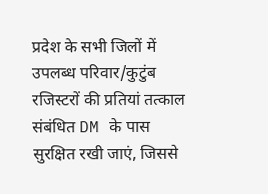प्रदेश के सभी जिलों में उपलब्ध परिवार/कुटुंब रजिस्टरों की प्रतियां तत्काल संबंधित DM के पास सुरक्षित रखी जाएं, जिससे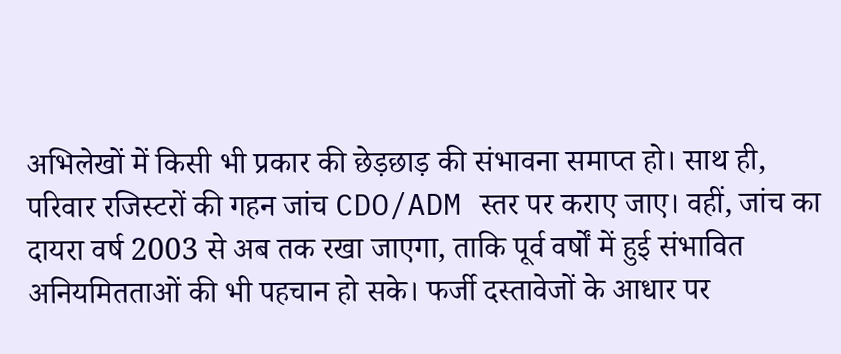अभिलेखों में किसी भी प्रकार की छेड़छाड़ की संभावना समाप्त हो। साथ ही, परिवार रजिस्टरों की गहन जांच CDO/ADM स्तर पर कराए जाए। वहीं, जांच का दायरा वर्ष 2003 से अब तक रखा जाएगा, ताकि पूर्व वर्षों में हुई संभावित अनियमितताओं की भी पहचान हो सके। फर्जी दस्तावेजों के आधार पर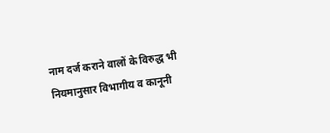नाम दर्ज कराने वालों के विरुद्ध भी नियमानुसार विभागीय व कानूनी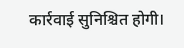कार्रवाई सुनिश्चित होगी।